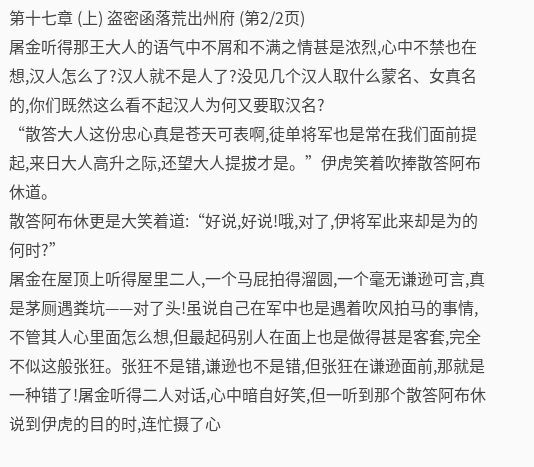第十七章 (上) 盗密函落荒出州府 (第2/2页)
屠金听得那王大人的语气中不屑和不满之情甚是浓烈,心中不禁也在想,汉人怎么了?汉人就不是人了?没见几个汉人取什么蒙名、女真名的,你们既然这么看不起汉人为何又要取汉名?
“散答大人这份忠心真是苍天可表啊,徒单将军也是常在我们面前提起,来日大人高升之际,还望大人提拔才是。”伊虎笑着吹捧散答阿布休道。
散答阿布休更是大笑着道:“好说,好说!哦,对了,伊将军此来却是为的何时?”
屠金在屋顶上听得屋里二人,一个马屁拍得溜圆,一个毫无谦逊可言,真是茅厕遇粪坑——对了头!虽说自己在军中也是遇着吹风拍马的事情,不管其人心里面怎么想,但最起码别人在面上也是做得甚是客套,完全不似这般张狂。张狂不是错,谦逊也不是错,但张狂在谦逊面前,那就是一种错了!屠金听得二人对话,心中暗自好笑,但一听到那个散答阿布休说到伊虎的目的时,连忙摄了心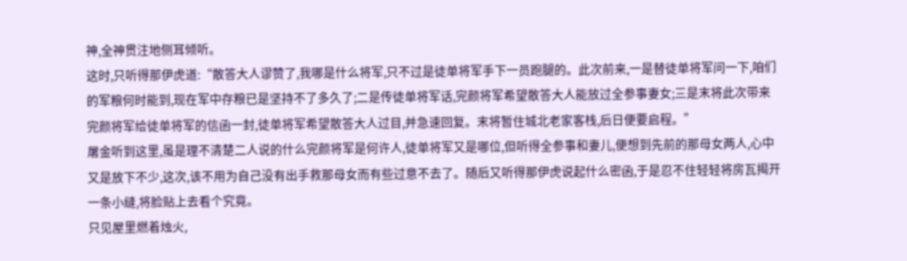神,全神贯注地侧耳倾听。
这时,只听得那伊虎道:“散答大人谬赞了,我哪是什么将军,只不过是徒单将军手下一员跑腿的。此次前来,一是替徒单将军问一下,咱们的军粮何时能到,现在军中存粮已是坚持不了多久了;二是传徒单将军话,完颜将军希望散答大人能放过全参事妻女;三是末将此次带来完颜将军给徒单将军的信函一封,徒单将军希望散答大人过目,并急速回复。末将暂住城北老家客栈,后日便要启程。”
屠金听到这里,虽是理不清楚二人说的什么完颜将军是何许人,徒单将军又是哪位,但听得全参事和妻儿,便想到先前的那母女两人,心中又是放下不少,这次,该不用为自己没有出手救那母女而有些过意不去了。随后又听得那伊虎说起什么密函,于是忍不住轻轻将房瓦揭开一条小缝,将脸贴上去看个究竟。
只见屋里燃着烛火,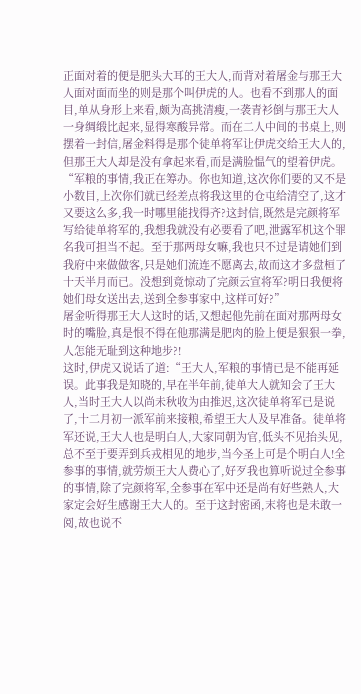正面对着的便是肥头大耳的王大人,而背对着屠金与那王大人面对面而坐的则是那个叫伊虎的人。也看不到那人的面目,单从身形上来看,颇为高挑清瘦,一袭青衫倒与那王大人一身绸缎比起来,显得寒酸异常。而在二人中间的书桌上,则摆着一封信,屠金料得是那个徒单将军让伊虎交给王大人的,但那王大人却是没有拿起来看,而是满脸愠气的望着伊虎。
“军粮的事情,我正在筹办。你也知道,这次你们要的又不是小数目,上次你们就已经差点将我这里的仓屯给清空了,这才又要这么多,我一时哪里能找得齐?这封信,既然是完颜将军写给徒单将军的,我想我就没有必要看了吧,泄露军机这个罪名我可担当不起。至于那两母女嘛,我也只不过是请她们到我府中来做做客,只是她们流连不愿离去,故而这才多盘桓了十天半月而已。没想到竟惊动了完颜云宣将军?明日我便将她们母女送出去,送到全参事家中,这样可好?”
屠金听得那王大人这时的话,又想起他先前在面对那两母女时的嘴脸,真是恨不得在他那满是肥肉的脸上便是狠狠一拳,人怎能无耻到这种地步?!
这时,伊虎又说话了道:“王大人,军粮的事情已是不能再延误。此事我是知晓的,早在半年前,徒单大人就知会了王大人,当时王大人以尚未秋收为由推迟,这次徒单将军已是说了,十二月初一派军前来接粮,希望王大人及早准备。徒单将军还说,王大人也是明白人,大家同朝为官,低头不见抬头见,总不至于要弄到兵戎相见的地步,当今圣上可是个明白人!全参事的事情,就劳烦王大人费心了,好歹我也算听说过全参事的事情,除了完颜将军,全参事在军中还是尚有好些熟人,大家定会好生感谢王大人的。至于这封密函,末将也是未敢一阅,故也说不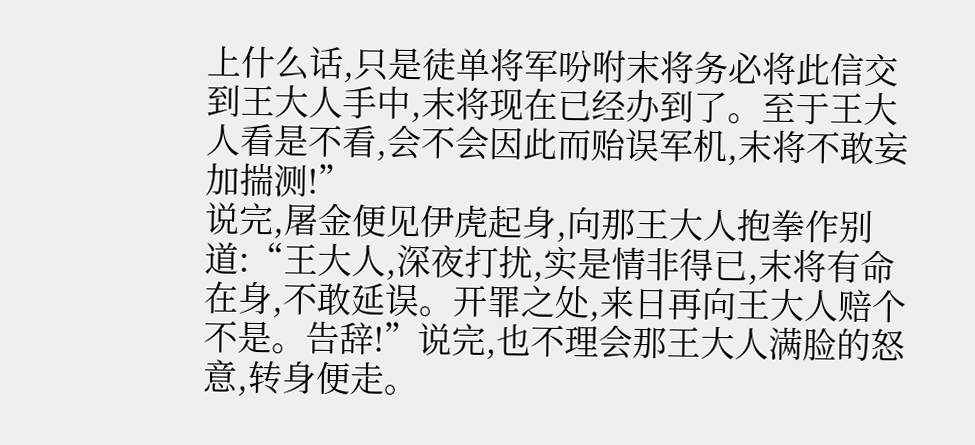上什么话,只是徒单将军吩咐末将务必将此信交到王大人手中,末将现在已经办到了。至于王大人看是不看,会不会因此而贻误军机,末将不敢妄加揣测!”
说完,屠金便见伊虎起身,向那王大人抱拳作别道:“王大人,深夜打扰,实是情非得已,末将有命在身,不敢延误。开罪之处,来日再向王大人赔个不是。告辞!”说完,也不理会那王大人满脸的怒意,转身便走。